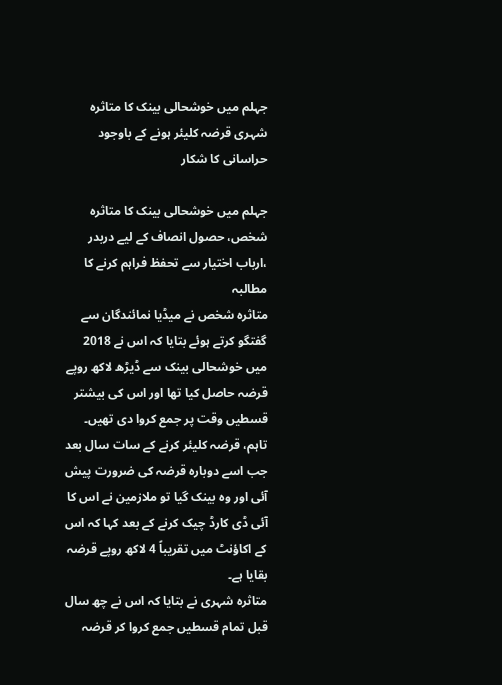جہلم میں خوشحالی بینک کا متاثرہ شہری قرضہ کلیئر ہونے کے باوجود حراسانی کا شکار

جہلم میں خوشحالی بینک کا متاثرہ شخص، حصول انصاف کے لیے دربدر ،ارباب اختیار سے تحفظ فراہم کرنے کا مطالبہ
متاثرہ شخص نے میڈیا نمائندگان سے گفتگو کرتے ہوئے بتایا کہ اس نے 2018 میں خوشحالی بینک سے ڈیڑھ لاکھ روپے قرضہ حاصل کیا تھا اور اس کی بیشتر قسطیں وقت پر جمع کروا دی تھیں۔ تاہم، قرضہ کلیئر کرنے کے سات سال بعد جب اسے دوبارہ قرضہ کی ضرورت پیش آئی اور وہ بینک گیا تو ملازمین نے اس کا آئی ڈی کارڈ چیک کرنے کے بعد کہا کہ اس کے اکاؤنٹ میں تقریباً 4 لاکھ روپے قرضہ بقایا ہے۔
متاثرہ شہری نے بتایا کہ اس نے چھ سال قبل تمام قسطیں جمع کروا کر قرضہ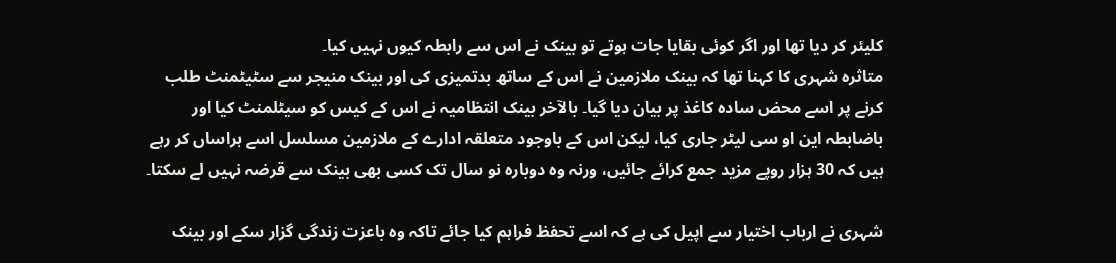کلیئر کر دیا تھا اور اگر کوئی بقایا جات ہوتے تو بینک نے اس سے رابطہ کیوں نہیں کیا۔
متاثرہ شہری کا کہنا تھا کہ بینک ملازمین نے اس کے ساتھ بدتمیزی کی اور بینک منیجر سے سٹیٹمنٹ طلب کرنے پر اسے محض سادہ کاغذ پر بیان دیا گیا۔ بالآخر بینک انتظامیہ نے اس کے کیس کو سیٹلمنٹ کیا اور باضابطہ این او سی لیٹر جاری کیا، لیکن اس کے باوجود متعلقہ ادارے کے ملازمین مسلسل اسے ہراساں کر رہے ہیں کہ 30 ہزار روپے مزید جمع کرائے جائیں، ورنہ وہ دوبارہ نو سال تک کسی بھی بینک سے قرضہ نہیں لے سکتا۔

شہری نے ارباب اختیار سے اپیل کی ہے کہ اسے تحفظ فراہم کیا جائے تاکہ وہ باعزت زندگی گزار سکے اور بینک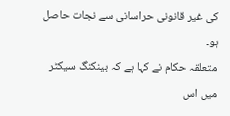کی غیر قانونی حراسانی سے نجات حاصل ہو۔
متعلقہ حکام نے کہا ہے کہ بینکنگ سیکٹر میں اس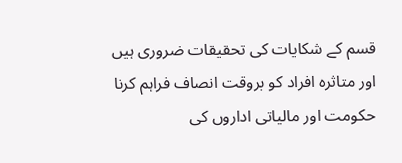قسم کے شکایات کی تحقیقات ضروری ہیں اور متاثرہ افراد کو بروقت انصاف فراہم کرنا حکومت اور مالیاتی اداروں کی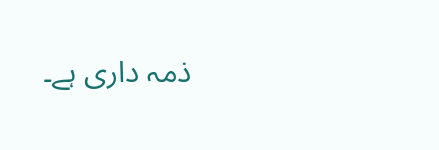ذمہ داری ہے۔